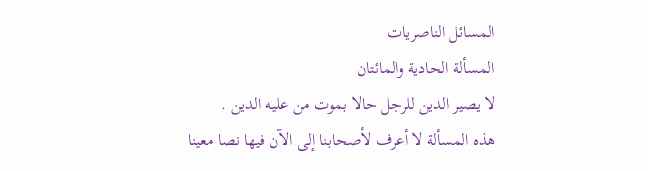المسائل الناصريات
المسألة الحادية والمائتان
لا يصير الدين للرجل حالا بموت من عليه الدين .
هذه المسألة لا أعرف لأصحابنا إلى الآن فيها نصا معينا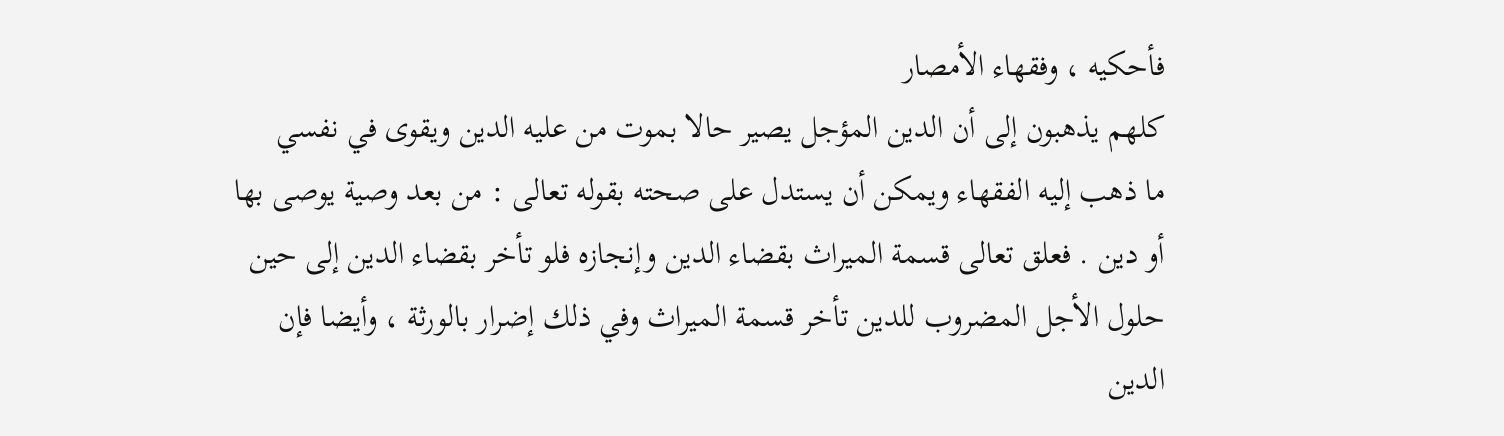فأحكيه ، وفقهاء الأمصار
كلهم يذهبون إلى أن الدين المؤجل يصير حالا بموت من عليه الدين ويقوى في نفسي
ما ذهب إليه الفقهاء ويمكن أن يستدل على صحته بقوله تعالى : من بعد وصية يوصى بها
أو دين . فعلق تعالى قسمة الميراث بقضاء الدين وإنجازه فلو تأخر بقضاء الدين إلى حين
حلول الأجل المضروب للدين تأخر قسمة الميراث وفي ذلك إضرار بالورثة ، وأيضا فإن
الدين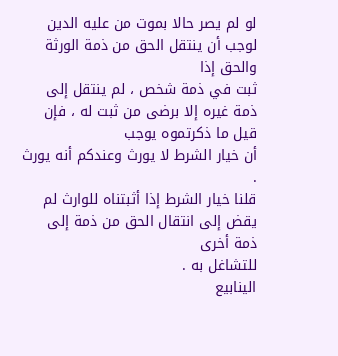لو لم يصر حالا بموت من عليه الدين لوجب أن ينتقل الحق من ذمة الورثة والحق إذا
ثبت في ذمة شخص ، لم ينتقل إلى ذمة غيره إلا برضى من ثبت له ، فإن قيل ما ذكرتموه يوجب
أن خيار الشرط لا يورث وعندكم أنه يورث .
قلنا خيار الشرط إذا أثبتناه للوارث لم يقض إلى انتقال الحق من ذمة إلى ذمة أخرى
للتشاغل به .
الينابيع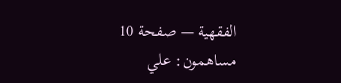الفقهية — صفحة 10
مساهمون: علي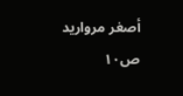أصغر مرواريد
ص١٠